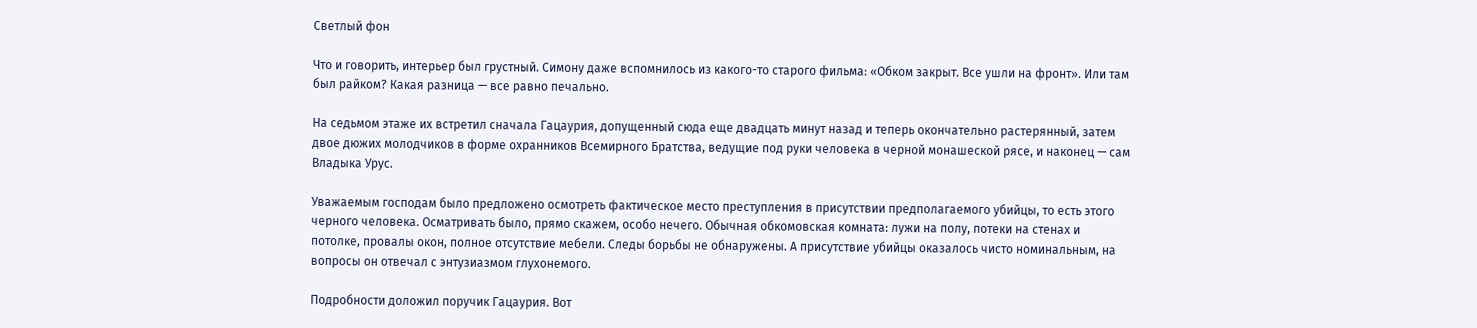Светлый фон

Что и говорить, интерьер был грустный. Симону даже вспомнилось из какого-то старого фильма: «Обком закрыт. Все ушли на фронт». Или там был райком? Какая разница — все равно печально.

На седьмом этаже их встретил сначала Гацаурия, допущенный сюда еще двадцать минут назад и теперь окончательно растерянный, затем двое дюжих молодчиков в форме охранников Всемирного Братства, ведущие под руки человека в черной монашеской рясе, и наконец — сам Владыка Урус.

Уважаемым господам было предложено осмотреть фактическое место преступления в присутствии предполагаемого убийцы, то есть этого черного человека. Осматривать было, прямо скажем, особо нечего. Обычная обкомовская комната: лужи на полу, потеки на стенах и потолке, провалы окон, полное отсутствие мебели. Следы борьбы не обнаружены. А присутствие убийцы оказалось чисто номинальным, на вопросы он отвечал с энтузиазмом глухонемого.

Подробности доложил поручик Гацаурия. Вот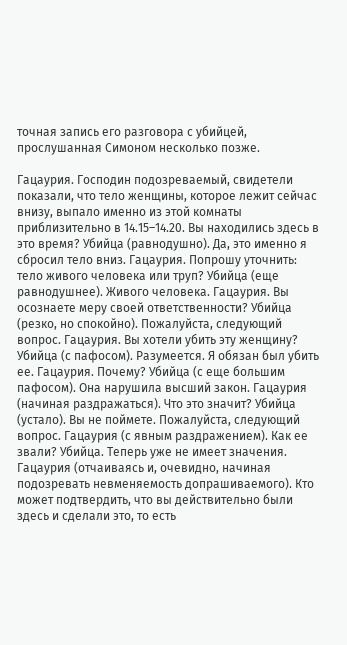точная запись его разговора с убийцей, прослушанная Симоном несколько позже.

Гацаурия. Господин подозреваемый, свидетели показали, что тело женщины, которое лежит сейчас внизу, выпало именно из этой комнаты приблизительно в 14.15–14.20. Вы находились здесь в это время? Убийца (равнодушно). Да, это именно я сбросил тело вниз. Гацаурия. Попрошу уточнить: тело живого человека или труп? Убийца (еще равнодушнее). Живого человека. Гацаурия. Вы осознаете меру своей ответственности? Убийца (резко, но спокойно). Пожалуйста, следующий вопрос. Гацаурия. Вы хотели убить эту женщину? Убийца (с пафосом). Разумеется. Я обязан был убить ее. Гацаурия. Почему? Убийца (с еще большим пафосом). Она нарушила высший закон. Гацаурия (начиная раздражаться). Что это значит? Убийца (устало). Вы не поймете. Пожалуйста, следующий вопрос. Гацаурия (с явным раздражением). Как ее звали? Убийца. Теперь уже не имеет значения. Гацаурия (отчаиваясь и, очевидно, начиная подозревать невменяемость допрашиваемого). Кто может подтвердить, что вы действительно были здесь и сделали это, то есть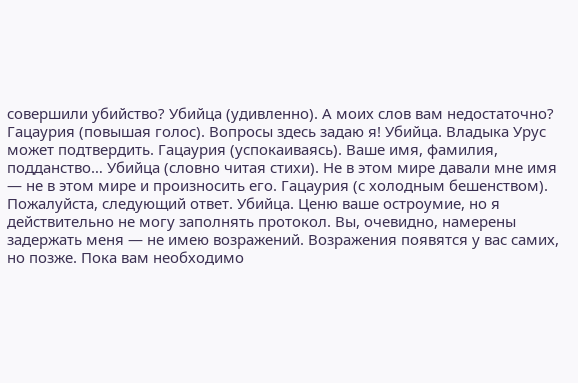совершили убийство? Убийца (удивленно). А моих слов вам недостаточно? Гацаурия (повышая голос). Вопросы здесь задаю я! Убийца. Владыка Урус может подтвердить. Гацаурия (успокаиваясь). Ваше имя, фамилия, подданство… Убийца (словно читая стихи). Не в этом мире давали мне имя — не в этом мире и произносить его. Гацаурия (с холодным бешенством). Пожалуйста, следующий ответ. Убийца. Ценю ваше остроумие, но я действительно не могу заполнять протокол. Вы, очевидно, намерены задержать меня — не имею возражений. Возражения появятся у вас самих, но позже. Пока вам необходимо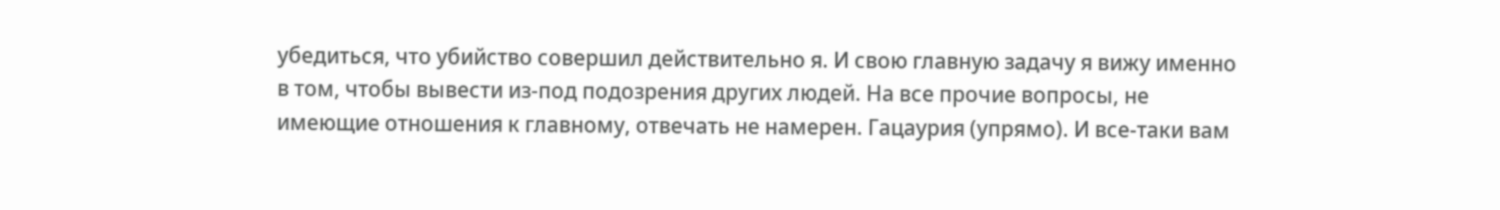убедиться, что убийство совершил действительно я. И свою главную задачу я вижу именно в том, чтобы вывести из-под подозрения других людей. На все прочие вопросы, не имеющие отношения к главному, отвечать не намерен. Гацаурия (упрямо). И все-таки вам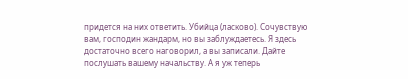придется на них ответить. Убийца (ласково). Сочувствую вам, господин жандарм, но вы заблуждаетесь. Я здесь достаточно всего наговорил, а вы записали. Дайте послушать вашему начальству. А я уж теперь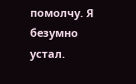помолчу. Я безумно устал.